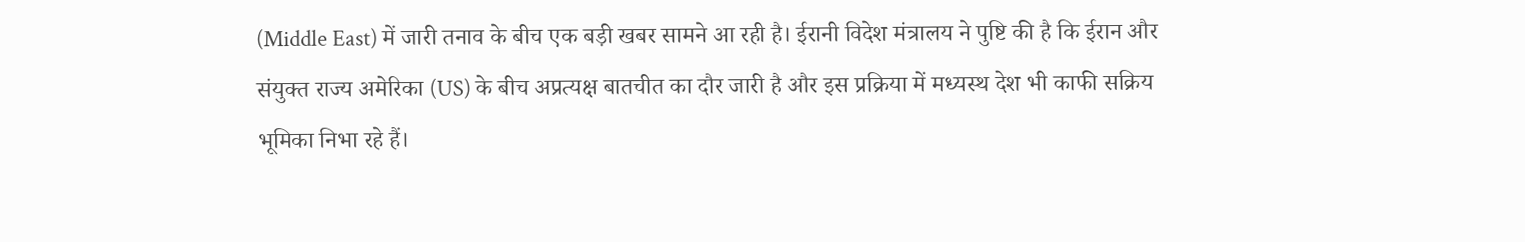(Middle East) में जारी तनाव के बीच एक बड़ी खबर सामने आ रही है। ईरानी विदेश मंत्रालय ने पुष्टि की है कि ईरान और संयुक्त राज्य अमेरिका (US) के बीच अप्रत्यक्ष बातचीत का दौर जारी है और इस प्रक्रिया में मध्यस्थ देश भी काफी सक्रिय भूमिका निभा रहे हैं।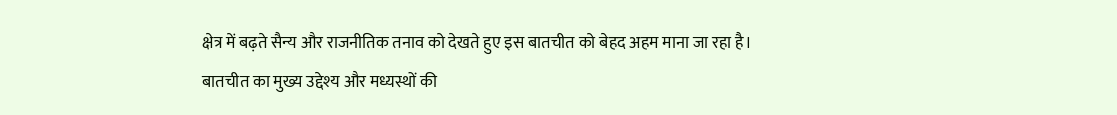क्षेत्र में बढ़ते सैन्य और राजनीतिक तनाव को देखते हुए इस बातचीत को बेहद अहम माना जा रहा है।
बातचीत का मुख्य उद्देश्य और मध्यस्थों की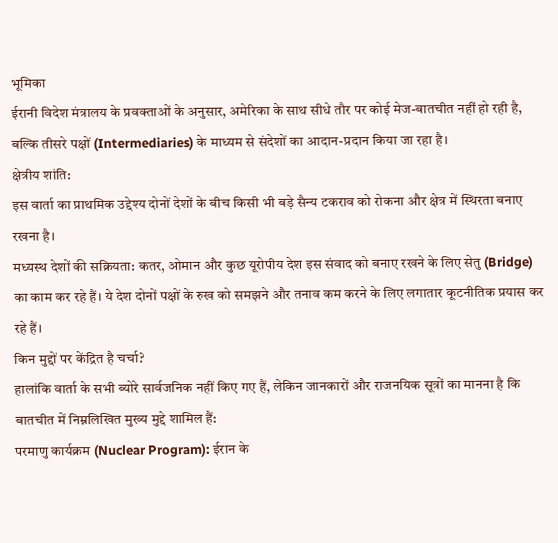भूमिका
ईरानी विदेश मंत्रालय के प्रवक्ताओं के अनुसार, अमेरिका के साथ सीधे तौर पर कोई मेज-बातचीत नहीं हो रही है, बल्कि तीसरे पक्षों (Intermediaries) के माध्यम से संदेशों का आदान-प्रदान किया जा रहा है।
क्षेत्रीय शांति:
इस वार्ता का प्राथमिक उद्देश्य दोनों देशों के बीच किसी भी बड़े सैन्य टकराव को रोकना और क्षेत्र में स्थिरता बनाए रखना है।
मध्यस्थ देशों की सक्रियता: कतर, ओमान और कुछ यूरोपीय देश इस संवाद को बनाए रखने के लिए सेतु (Bridge) का काम कर रहे हैं। ये देश दोनों पक्षों के रुख को समझने और तनाव कम करने के लिए लगातार कूटनीतिक प्रयास कर रहे हैं।
किन मुद्दों पर केंद्रित है चर्चा?
हालांकि वार्ता के सभी ब्योरे सार्वजनिक नहीं किए गए हैं, लेकिन जानकारों और राजनयिक सूत्रों का मानना है कि बातचीत में निम्नलिखित मुख्य मुद्दे शामिल हैं:
परमाणु कार्यक्रम (Nuclear Program): ईरान के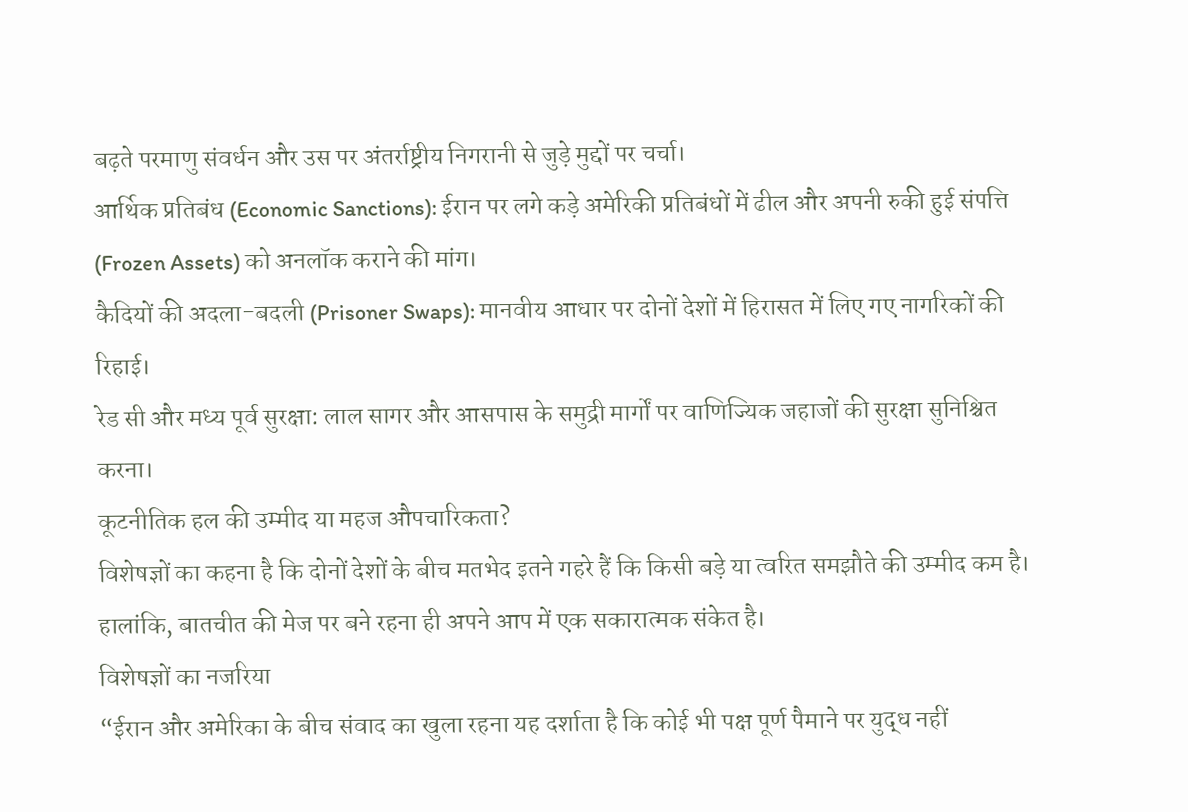बढ़ते परमाणु संवर्धन और उस पर अंतर्राष्ट्रीय निगरानी से जुड़े मुद्दों पर चर्चा।
आर्थिक प्रतिबंध (Economic Sanctions): ईरान पर लगे कड़े अमेरिकी प्रतिबंधों में ढील और अपनी रुकी हुई संपत्ति (Frozen Assets) को अनलॉक कराने की मांग।
कैदियों की अदला-बदली (Prisoner Swaps): मानवीय आधार पर दोनों देशों में हिरासत में लिए गए नागरिकों की रिहाई।
रेड सी और मध्य पूर्व सुरक्षा: लाल सागर और आसपास के समुद्री मार्गों पर वाणिज्यिक जहाजों की सुरक्षा सुनिश्चित करना।
कूटनीतिक हल की उम्मीद या महज औपचारिकता?
विशेषज्ञों का कहना है कि दोनों देशों के बीच मतभेद इतने गहरे हैं कि किसी बड़े या त्वरित समझौते की उम्मीद कम है। हालांकि, बातचीत की मेज पर बने रहना ही अपने आप में एक सकारात्मक संकेत है।
विशेषज्ञों का नजरिया
“ईरान और अमेरिका के बीच संवाद का खुला रहना यह दर्शाता है कि कोई भी पक्ष पूर्ण पैमाने पर युद्ध नहीं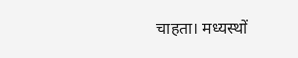चाहता। मध्यस्थों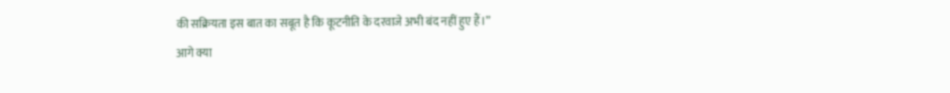की सक्रियता इस बात का सबूत है कि कूटनीति के दरवाजे अभी बंद नहीं हुए हैं।”
आगे क्या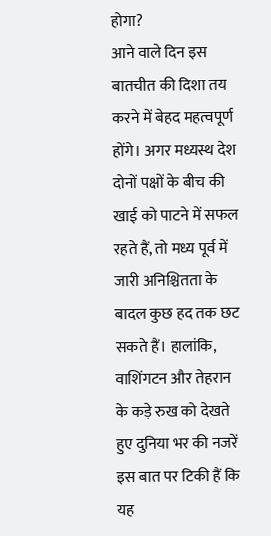होगा?
आने वाले दिन इस बातचीत की दिशा तय करने में बेहद महत्वपूर्ण होंगे। अगर मध्यस्थ देश दोनों पक्षों के बीच की खाई को पाटने में सफल रहते हैं, तो मध्य पूर्व में जारी अनिश्चितता के बादल कुछ हद तक छट सकते हैं। हालांकि, वाशिंगटन और तेहरान के कड़े रुख को देखते हुए दुनिया भर की नजरें इस बात पर टिकी हैं कि यह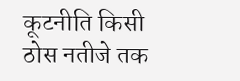कूटनीति किसी ठोस नतीजे तक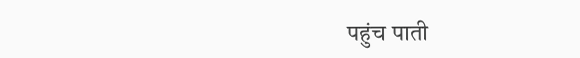पहुंच पाती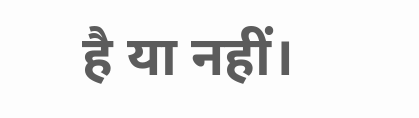है या नहीं।